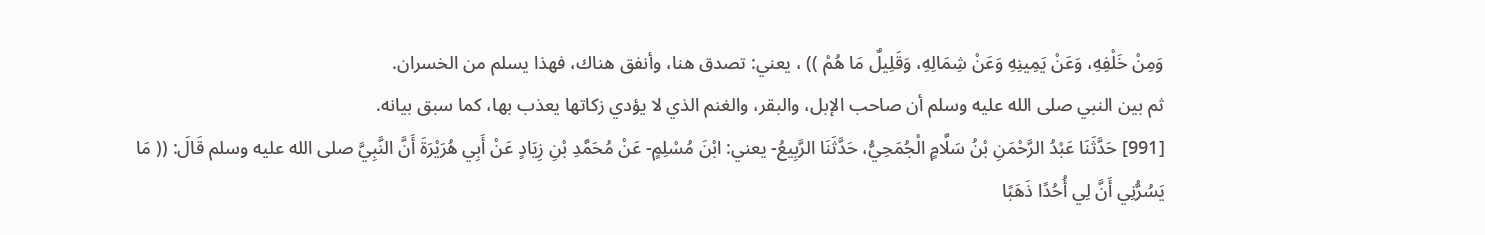وَمِنْ خَلْفِهِ، وَعَنْ يَمِينِهِ وَعَنْ شِمَالِهِ، وَقَلِيلٌ مَا هُمْ )) ، يعني: تصدق هنا، وأنفق هناك، فهذا يسلم من الخسران.
ثم بين النبي صلى الله عليه وسلم أن صاحب الإبل، والبقر، والغنم الذي لا يؤدي زكاتها يعذب بها، كما سبق بيانه.
[991] حَدَّثَنَا عَبْدُ الرَّحْمَنِ بْنُ سَلَّامٍ الْجُمَحِيُّ، حَدَّثَنَا الرَّبِيعُ- يعني: ابْنَ مُسْلِمٍ- عَنْ مُحَمَّدِ بْنِ زِيَادٍ عَنْ أَبِي هُرَيْرَةَ أَنَّ النَّبِيَّ صلى الله عليه وسلم قَالَ: (( مَا يَسُرُّنِي أَنَّ لِي أُحُدًا ذَهَبًا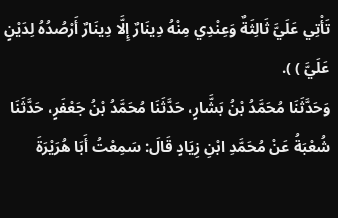تَأْتِي عَلَيَّ ثَالِثَةٌ وَعِنْدِي مِنْهُ دِينَارٌ إِلَّا دِينَارٌ أَرْصُدُهُ لِدَيْنٍ عَلَيَّ ) ).
وَحَدَّثَنَا مُحَمَّدُ بْنُ بَشَّارٍ، حَدَّثَنَا مُحَمَّدُ بْنُ جَعْفَرٍ، حَدَّثَنَا شُعْبَةُ عَنْ مُحَمَّدِ ابْنِ زِيَادٍ قَالَ: سَمِعْتُ أَبَا هُرَيْرَةَ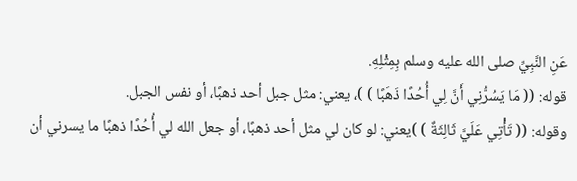عَنِ النَّبِيِّ صلى الله عليه وسلم بِمِثْلِهِ.
قوله: (( مَا يَسُرُّنِي أَنَّ لِي أُحُدًا ذَهَبًا ) )، يعني: مثل جبل أحد ذهبًا، أو نفس الجبل.
وقوله: (( تَأْتِي عَلَيَّ ثَالِثَةٌ ) )يعني: لو كان لي مثل أحد ذهبًا، أو جعل الله لي أُحُدًا ذهبًا ما يسرني أن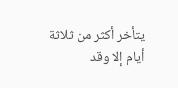يتأخر أكثر من ثلاثة أيام إلا وقد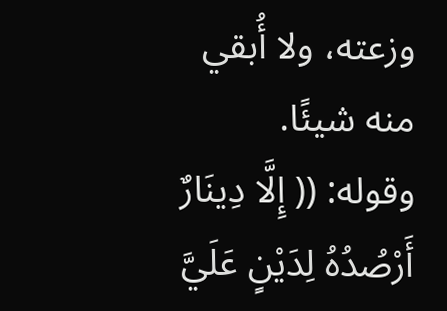وزعته، ولا أُبقي منه شيئًا.
وقوله: (( إِلَّا دِينَارٌ أَرْصُدُهُ لِدَيْنٍ عَلَيَّ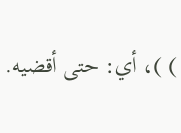) )، أي: حتى أقضيه.